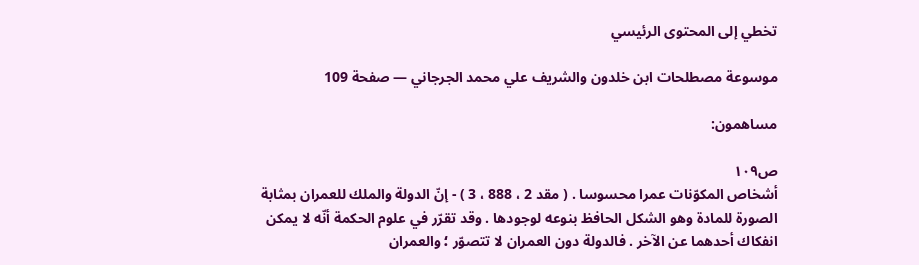تخطي إلى المحتوى الرئيسي

موسوعة مصطلحات ابن خلدون والشريف علي محمد الجرجاني — صفحة 109

مساهمون:

ص١٠٩
أشخاص المكوّنات عمرا محسوسا . ( مقد 2 ، 888 ، 3 ) - إنّ الدولة والملك للعمران بمثابة الصورة للمادة وهو الشكل الحافظ بنوعه لوجودها . وقد تقرّر في علوم الحكمة أنّه لا يمكن انفكاك أحدهما عن الآخر . فالدولة دون العمران لا تتصوّر ؛ والعمران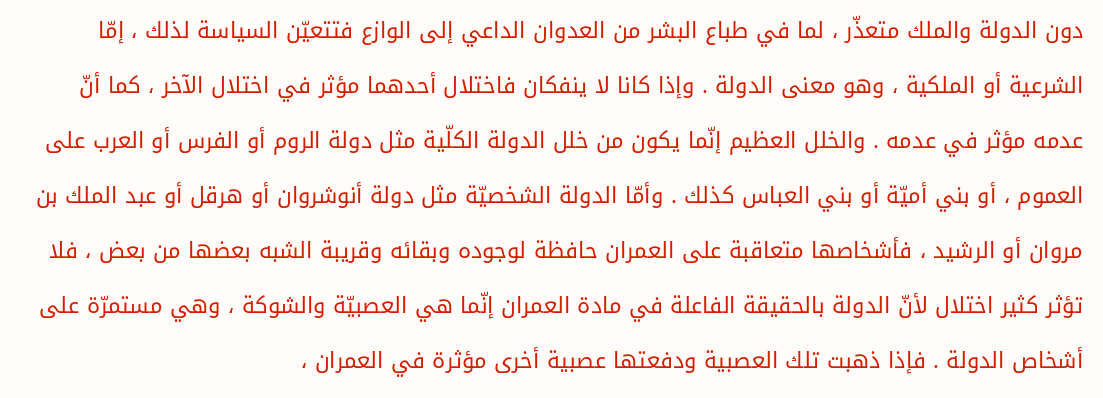دون الدولة والملك متعذّر ، لما في طباع البشر من العدوان الداعي إلى الوازع فتتعيّن السياسة لذلك ، إمّا الشرعية أو الملكية ، وهو معنى الدولة . وإذا كانا لا ينفكان فاختلال أحدهما مؤثر في اختلال الآخر ، كما أنّ عدمه مؤثر في عدمه . والخلل العظيم إنّما يكون من خلل الدولة الكلّية مثل دولة الروم أو الفرس أو العرب على العموم ، أو بني أميّة أو بني العباس كذلك . وأمّا الدولة الشخصيّة مثل دولة أنوشروان أو هرقل أو عبد الملك بن مروان أو الرشيد ، فأشخاصها متعاقبة على العمران حافظة لوجوده وبقائه وقريبة الشبه بعضها من بعض ، فلا تؤثر كثير اختلال لأنّ الدولة بالحقيقة الفاعلة في مادة العمران إنّما هي العصبيّة والشوكة ، وهي مستمرّة على أشخاص الدولة . فإذا ذهبت تلك العصبية ودفعتها عصبية أخرى مؤثرة في العمران ،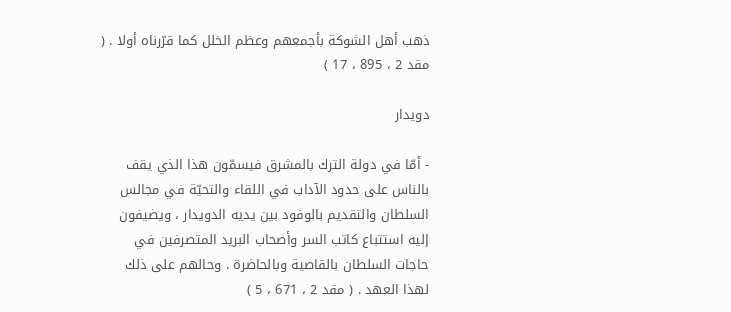ذهب أهل الشوكة بأجمعهم وعظم الخلل كما قرّرناه أولا . ( مقد 2 ، 895 ، 17 )

دويدار

- أمّا في دولة الترك بالمشرق فيسمّون هذا الذي يقف بالناس على حدود الآداب في اللقاء والتحيّة في مجالس السلطان والتقديم بالوفود بين يديه الدويدار ، ويضيفون إليه استتباع كاتب السر وأصحاب البريد المتصرفين في حاجات السلطان بالقاصية وبالحاضرة . وحالهم على ذلك لهذا العهد . ( مقد 2 ، 671 ، 5 )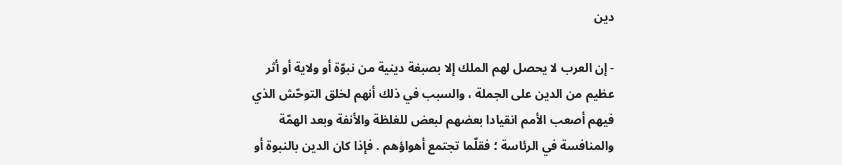دين

- إن العرب لا يحصل لهم الملك إلا بصبغة دينية من نبوّة أو ولاية أو أثر عظيم من الدين على الجملة ، والسبب في ذلك أنهم لخلق التوحّش الذي فيهم أصعب الأمم انقيادا بعضهم لبعض للغلظة والأنفة وبعد الهمّة والمنافسة في الرئاسة ؛ فقلّما تجتمع أهواؤهم . فإذا كان الدين بالنبوة أو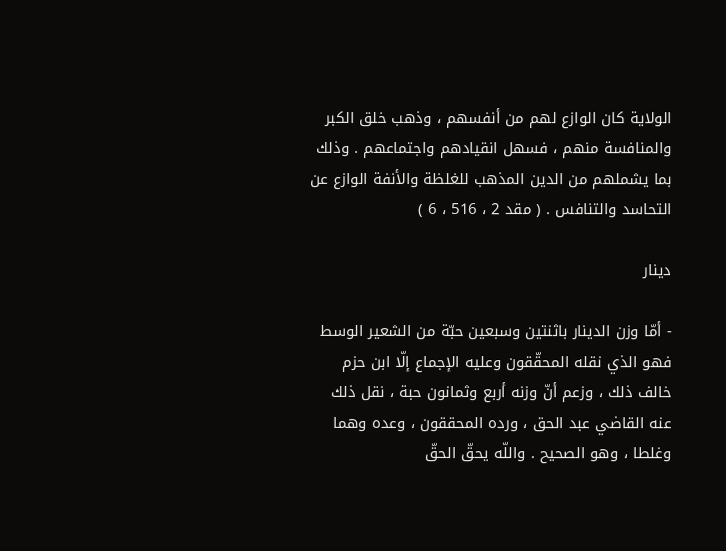الولاية كان الوازع لهم من أنفسهم ، وذهب خلق الكبر والمنافسة منهم ، فسهل انقيادهم واجتماعهم . وذلك بما يشملهم من الدين المذهب للغلظة والأنفة الوازع عن التحاسد والتنافس . ( مقد 2 ، 516 ، 6 )

دينار

- أمّا وزن الدينار باثنتين وسبعين حبّة من الشعير الوسط فهو الذي نقله المحقّقون وعليه الإجماع إلّا ابن حزم خالف ذلك ، وزعم أنّ وزنه أربع وثمانون حبة ، نقل ذلك عنه القاضي عبد الحق ، ورده المحققون ، وعده وهما وغلطا ، وهو الصحيح . واللّه يحقّ الحقّ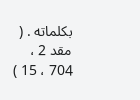بكلماته . ( مقد 2 ، 704 ، 15 )